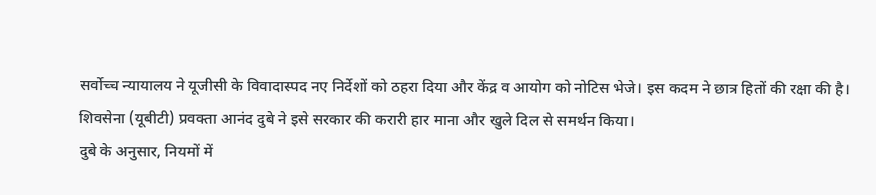सर्वोच्च न्यायालय ने यूजीसी के विवादास्पद नए निर्देशों को ठहरा दिया और केंद्र व आयोग को नोटिस भेजे। इस कदम ने छात्र हितों की रक्षा की है। शिवसेना (यूबीटी) प्रवक्ता आनंद दुबे ने इसे सरकार की करारी हार माना और खुले दिल से समर्थन किया।
दुबे के अनुसार, नियमों में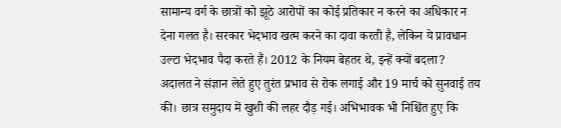सामान्य वर्ग के छात्रों को झूठे आरोपों का कोई प्रतिकार न करने का अधिकार न देना गलत है। सरकार भेदभाव खत्म करने का दावा करती है, लेकिन ये प्रावधान उल्टा भेदभाव पैदा करते हैं। 2012 के नियम बेहतर थे, इन्हें क्यों बदला?
अदालत ने संज्ञान लेते हुए तुरंत प्रभाव से रोक लगाई और 19 मार्च को सुनवाई तय की। छात्र समुदाय में खुशी की लहर दौड़ गई। अभिभावक भी निश्चिंत हुए कि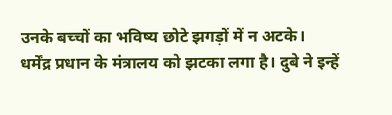उनके बच्चों का भविष्य छोटे झगड़ों में न अटके।
धर्मेंद्र प्रधान के मंत्रालय को झटका लगा है। दुबे ने इन्हें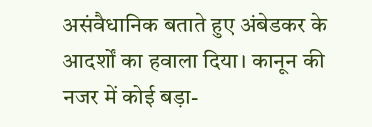असंवैधानिक बताते हुए अंबेडकर के आदर्शों का हवाला दिया। कानून की नजर में कोई बड़ा-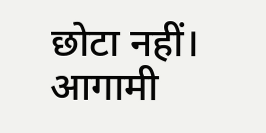छोटा नहीं। आगामी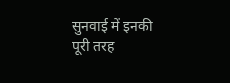सुनवाई में इनकी पूरी तरह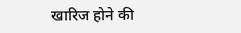खारिज होने की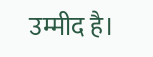उम्मीद है।